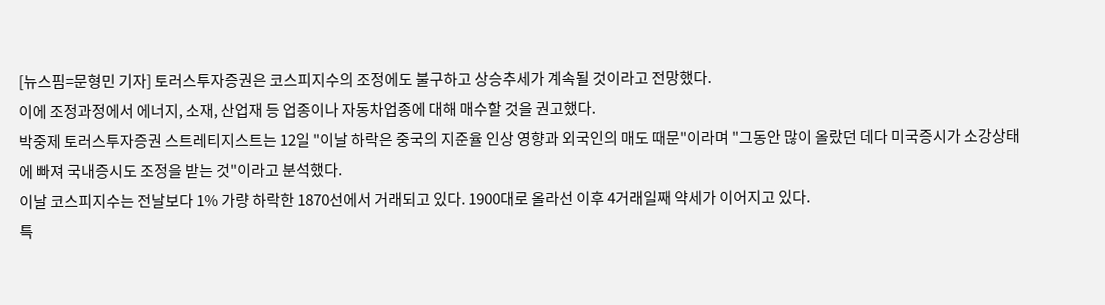[뉴스핌=문형민 기자] 토러스투자증권은 코스피지수의 조정에도 불구하고 상승추세가 계속될 것이라고 전망했다.
이에 조정과정에서 에너지, 소재, 산업재 등 업종이나 자동차업종에 대해 매수할 것을 권고했다.
박중제 토러스투자증권 스트레티지스트는 12일 "이날 하락은 중국의 지준율 인상 영향과 외국인의 매도 때문"이라며 "그동안 많이 올랐던 데다 미국증시가 소강상태에 빠져 국내증시도 조정을 받는 것"이라고 분석했다.
이날 코스피지수는 전날보다 1% 가량 하락한 1870선에서 거래되고 있다. 1900대로 올라선 이후 4거래일째 약세가 이어지고 있다.
특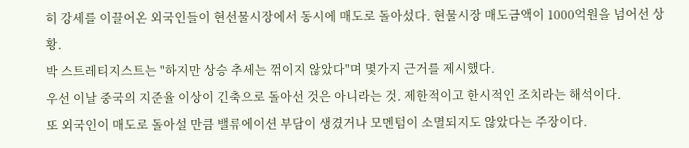히 강세를 이끌어온 외국인들이 현선물시장에서 동시에 매도로 돌아섰다. 현물시장 매도금액이 1000억원을 넘어선 상황.
박 스트레티지스트는 "하지만 상승 추세는 꺾이지 않았다"며 몇가지 근거를 제시했다.
우선 이날 중국의 지준율 이상이 긴축으로 돌아선 것은 아니라는 것. 제한적이고 한시적인 조치라는 해석이다.
또 외국인이 매도로 돌아설 만큼 밸류에이션 부담이 생겼거나 모멘텀이 소멸되지도 않았다는 주장이다.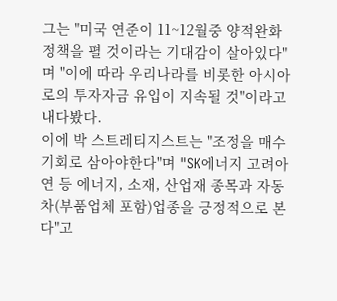그는 "미국 연준이 11~12월중 양적완화 정책을 펼 것이라는 기대감이 살아있다"며 "이에 따라 우리나라를 비롯한 아시아로의 투자자금 유입이 지속될 것"이라고 내다봤다.
이에 박 스트레티지스트는 "조정을 매수 기회로 삼아야한다"며 "SK에너지 고려아연 등 에너지, 소재, 산업재 종목과 자동차(부품업체 포함)업종을 긍정적으로 본다"고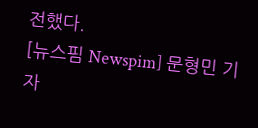전했다.
[뉴스핌 Newspim] 문형민 기자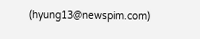(hyung13@newspim.com)